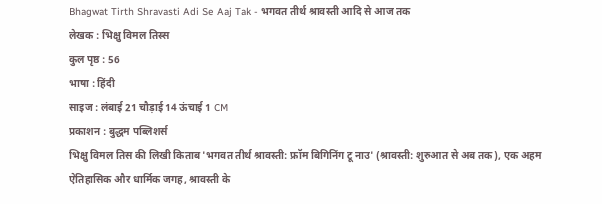Bhagwat Tirth Shravasti Adi Se Aaj Tak - भगवत तीर्थ श्रावस्ती आदि से आज तक
लेखक : भिक्षु विमल तिस्स
कुल पृष्ठ : 56
भाषा : हिंदी
साइज : लंबाई 21 चौड़ाई 14 ऊंचाई 1 CM
प्रकाशन : बुद्धम पब्लिशर्स
भिक्षु विमल तिस की लिखी किताब 'भगवत तीर्थ श्रावस्ती: फ्रॉम बिगिनिंग टू नाउ' (श्रावस्ती: शुरुआत से अब तक), एक अहम ऐतिहासिक और धार्मिक जगह, श्रावस्ती के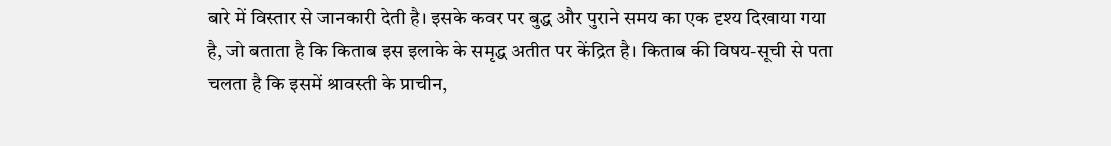बारे में विस्तार से जानकारी देती है। इसके कवर पर बुद्ध और पुराने समय का एक दृश्य दिखाया गया है, जो बताता है कि किताब इस इलाके के समृद्ध अतीत पर केंद्रित है। किताब की विषय-सूची से पता चलता है कि इसमें श्रावस्ती के प्राचीन,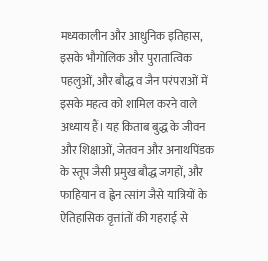मध्यकालीन और आधुनिक इतिहास, इसके भौगोलिक और पुरातात्विक पहलुओं, और बौद्ध व जैन परंपराओं में इसके महत्व को शामिल करने वाले अध्याय हैं। यह किताब बुद्ध के जीवन और शिक्षाओं, जेतवन और अनाथपिंडक के स्तूप जैसी प्रमुख बौद्ध जगहों, और फाहियान व ह्वेन त्सांग जैसे यात्रियों के ऐतिहासिक वृत्तांतों की गहराई से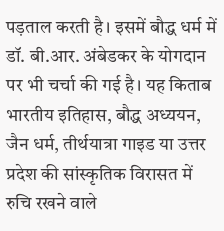पड़ताल करती है। इसमें बौद्ध धर्म में डॉ. बी.आर. अंबेडकर के योगदान पर भी चर्चा की गई है। यह किताब भारतीय इतिहास, बौद्ध अध्ययन, जैन धर्म, तीर्थयात्रा गाइड या उत्तर प्रदेश की सांस्कृतिक विरासत में रुचि रखने वाले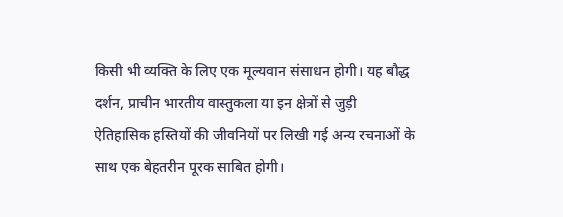किसी भी व्यक्ति के लिए एक मूल्यवान संसाधन होगी। यह बौद्ध दर्शन, प्राचीन भारतीय वास्तुकला या इन क्षेत्रों से जुड़ी ऐतिहासिक हस्तियों की जीवनियों पर लिखी गई अन्य रचनाओं के साथ एक बेहतरीन पूरक साबित होगी।